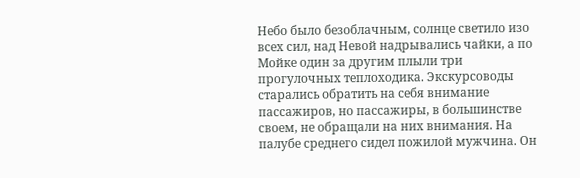Небо было безоблачным, солнце светило изо всех сил, над Невой надрывались чайки, а по Мойке один за другим плыли три прогулочных теплоходика. Экскурсоводы старались обратить на себя внимание пассажиров, но пассажиры, в большинстве своем, не обращали на них внимания. На палубе среднего сидел пожилой мужчина. Он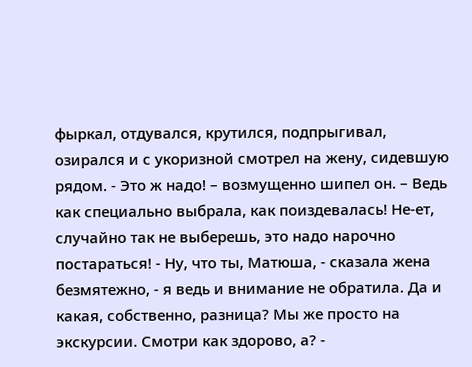фыркал, отдувался, крутился, подпрыгивал, озирался и с укоризной смотрел на жену, сидевшую рядом. - Это ж надо! – возмущенно шипел он. – Ведь как специально выбрала, как поиздевалась! Не-ет, случайно так не выберешь, это надо нарочно постараться! - Ну, что ты, Матюша, - сказала жена безмятежно, - я ведь и внимание не обратила. Да и какая, собственно, разница? Мы же просто на экскурсии. Смотри как здорово, а? -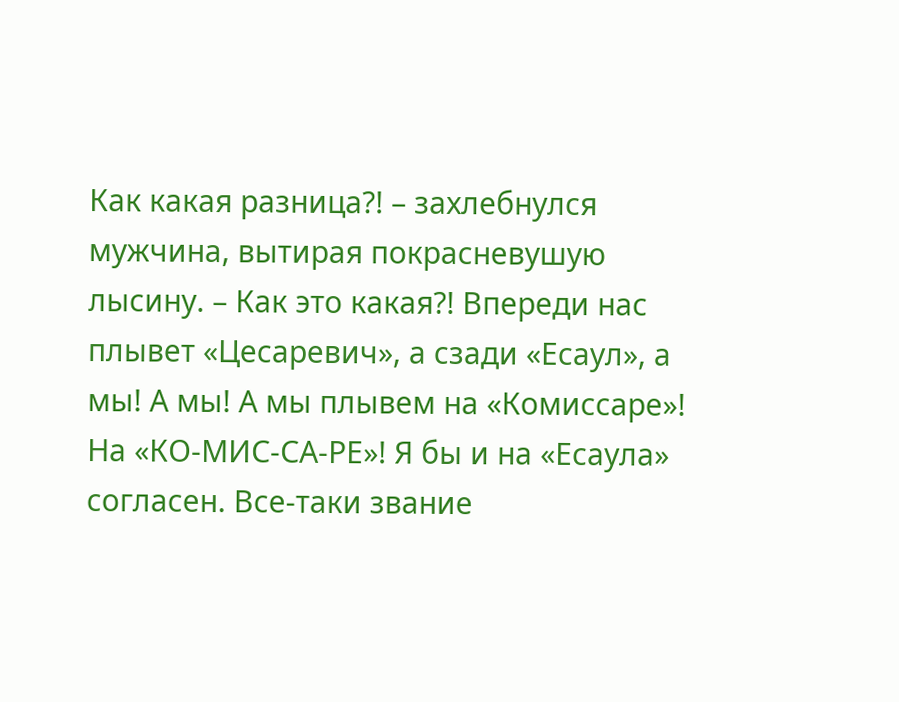Как какая разница?! – захлебнулся мужчина, вытирая покрасневушую лысину. – Как это какая?! Впереди нас плывет «Цесаревич», а сзади «Есаул», а мы! А мы! А мы плывем на «Комиссаре»! На «КО-МИС-СА-РЕ»! Я бы и на «Есаула» согласен. Все-таки звание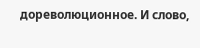дореволюционное. И слово,